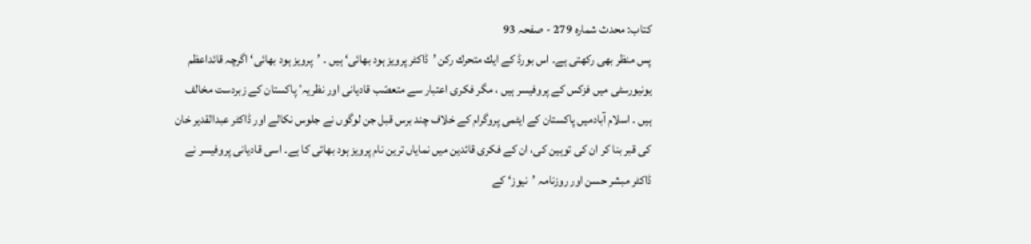کتاب: محدث شمارہ 279 - صفحہ 93
پس منظر بهى ركھتى ہے۔ اس بورڈ كے ايك متحرك ركن ’ڈاكٹر پرويز ہود بهائى‘ ہيں ۔ ’پرويز ہود بهائى‘ اگرچہ قائداعظم يونيورسٹى ميں فزكس كے پروفيسر ہيں ، مگر فكرى اعتبار سے متعصّب قاديانى اور نظريہٴ پاكستان كے زبردست مخالف ہيں ۔ اسلام آبادميں پاكستان كے ايٹمى پروگرام كے خلاف چند برس قبل جن لوگوں نے جلوس نكالے اور ڈاكٹر عبدالقدير خان كى قبر بنا كر ان كى توہين كى، ان كے فكرى قائدين ميں نماياں ترين نام پرويز ہود بهائى كا ہے۔ اسى قاديانى پروفيسر نے ڈاكٹر مبشر حسن اور روزنامہ ’نيوز‘ كے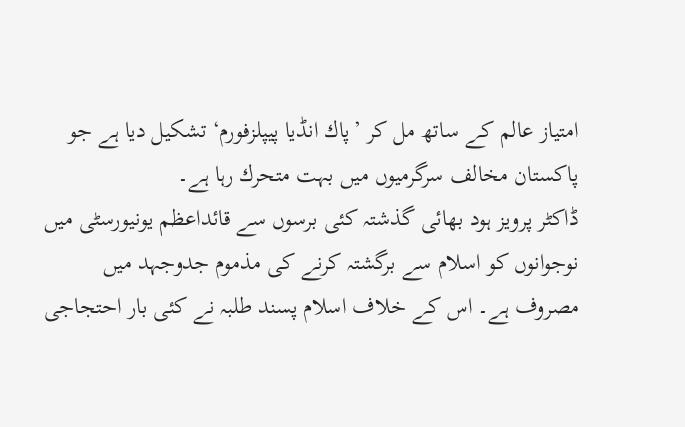امتياز عالم كے ساتھ مل كر ’پاك انڈيا پيپلزفورم‘ تشكيل ديا ہے جو پاكستان مخالف سرگرميوں ميں بہت متحرك رہا ہے۔
ڈاكٹر پرويز ہود بهائى گذشتہ كئى برسوں سے قائداعظم يونيورسٹى ميں نوجوانوں كو اسلام سے برگشتہ كرنے كى مذموم جدوجہد ميں مصروف ہے۔ اس كے خلاف اسلام پسند طلبہ نے كئى بار احتجاجى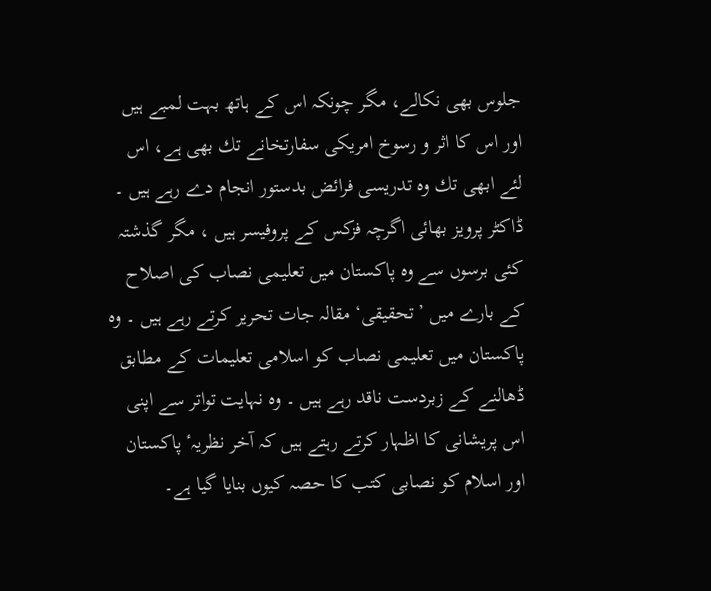جلوس بهى نكالے، مگر چونكہ اس كے ہاتھ بہت لمبے ہيں اور اس كا اثر و رسوخ امريكى سفارتخانے تك بهى ہے، اس لئے ابهى تك وہ تدريسى فرائض بدستور انجام دے رہے ہيں ۔
ڈاكٹر پرويز بهائى اگرچہ فزكس كے پروفيسر ہيں ، مگر گذشتہ كئى برسوں سے وہ پاكستان ميں تعلیمى نصاب كى اصلاح كے بارے ميں ’تحقیقى‘ مقالہ جات تحرير كرتے رہے ہيں ۔ وہ پاكستان ميں تعلیمى نصاب كو اسلامى تعلیمات كے مطابق ڈهالنے كے زبردست ناقد رہے ہيں ۔ وہ نہايت تواتر سے اپنى اس پريشانى كا اظہار كرتے رہتے ہيں كہ آخر نظريہٴ پاكستان اور اسلام كو نصابى كتب كا حصہ كيوں بنايا گيا ہے۔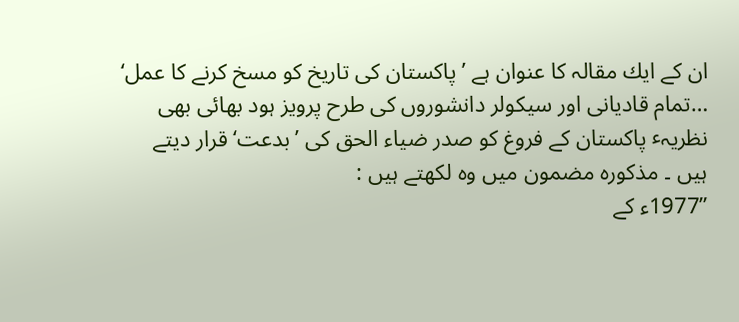ان كے ايك مقالہ كا عنوان ہے ’پاكستان كى تاريخ كو مسخ كرنے كا عمل‘ …تمام قاديانى اور سيكولر دانشوروں كى طرح پرويز ہود بهائى بهى نظريہٴ پاكستان كے فروغ كو صدر ضياء الحق كى ’بدعت‘ قرار ديتے ہيں ۔ مذكورہ مضمون ميں وہ لكھتے ہيں :
”1977ء كے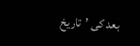بعد كى ’تاريخ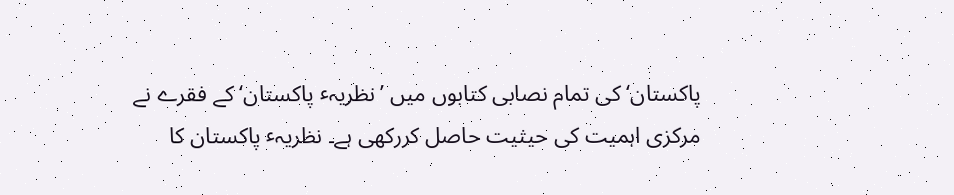پاكستان‘ كى تمام نصابى كتابوں ميں ’نظريہٴ پاكستان‘ كے فقرے نے مركزى اہميت كى حيثيت حاصل كرركهى ہے۔ نظريہٴ پاكستان كا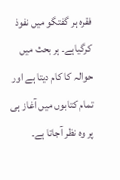فقرہ ہر گفتگو ميں نفوذ كرگياہے۔ ہر بحث ميں حوالہ كا كام ديتا ہے اور تمام كتابوں ميں آغاز ہى پر وہ نظر آجاتا ہے۔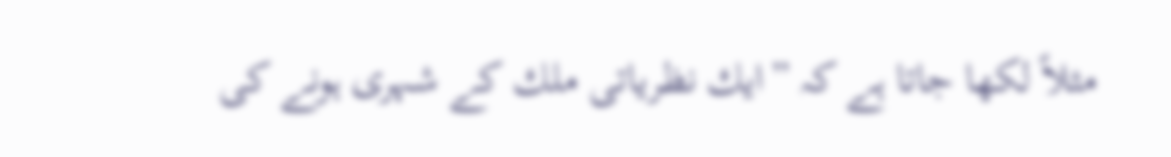مثلاً لكها جاتا ہے كہ ”ايك نظرياتى ملك كے شہرى ہونے كى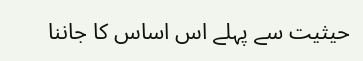حيثيت سے پہلے اس اساس كا جاننا